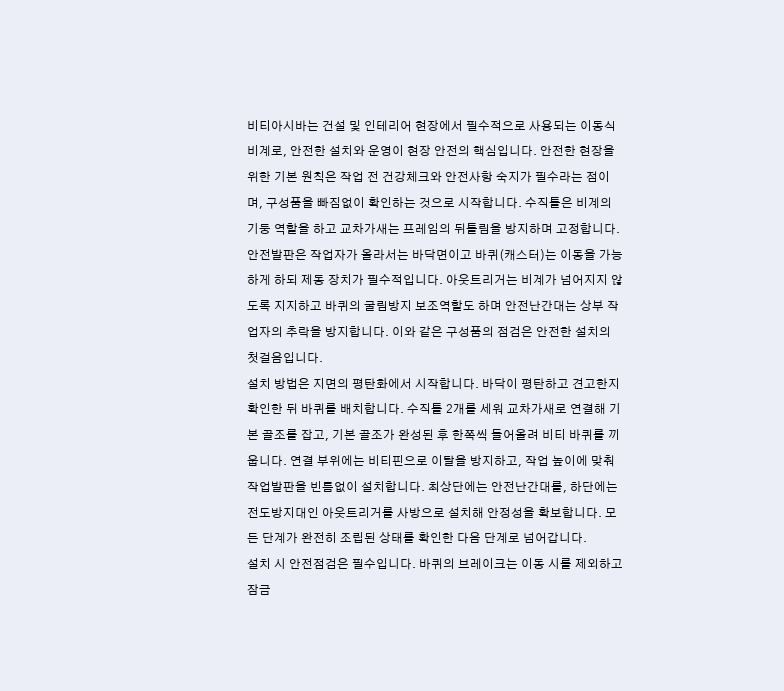비티아시바는 건설 및 인테리어 현장에서 필수적으로 사용되는 이동식 비계로, 안전한 설치와 운영이 현장 안전의 핵심입니다. 안전한 현장을 위한 기본 원칙은 작업 전 건강체크와 안전사항 숙지가 필수라는 점이며, 구성품을 빠짐없이 확인하는 것으로 시작합니다. 수직틀은 비계의 기둥 역할을 하고 교차가새는 프레임의 뒤틀림을 방지하며 고정합니다. 안전발판은 작업자가 올라서는 바닥면이고 바퀴(캐스터)는 이동을 가능하게 하되 제동 장치가 필수적입니다. 아웃트리거는 비계가 넘어지지 않도록 지지하고 바퀴의 굴림방지 보조역할도 하며 안전난간대는 상부 작업자의 추락을 방지합니다. 이와 같은 구성품의 점검은 안전한 설치의 첫걸음입니다.
설치 방법은 지면의 평탄화에서 시작합니다. 바닥이 평탄하고 견고한지 확인한 뒤 바퀴를 배치합니다. 수직틀 2개를 세워 교차가새로 연결해 기본 골조를 잡고, 기본 골조가 완성된 후 한쪽씩 들어올려 비티 바퀴를 끼웁니다. 연결 부위에는 비티핀으로 이탈을 방지하고, 작업 높이에 맞춰 작업발판을 빈틈없이 설치합니다. 최상단에는 안전난간대를, 하단에는 전도방지대인 아웃트리거를 사방으로 설치해 안정성을 확보합니다. 모든 단계가 완전히 조립된 상태를 확인한 다음 단계로 넘어갑니다.
설치 시 안전점검은 필수입니다. 바퀴의 브레이크는 이동 시를 제외하고 잠금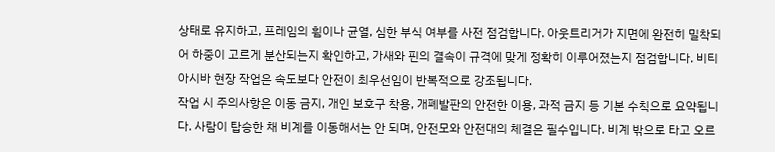상태로 유지하고, 프레임의 휨이나 균열, 심한 부식 여부를 사전 점검합니다. 아웃트리거가 지면에 완전히 밀착되어 하중이 고르게 분산되는지 확인하고, 가새와 핀의 결속이 규격에 맞게 정확히 이루어졌는지 점검합니다. 비티아시바 현장 작업은 속도보다 안전이 최우선임이 반복적으로 강조됩니다.
작업 시 주의사항은 이동 금지, 개인 보호구 착용, 개폐발판의 안전한 이용, 과적 금지 등 기본 수칙으로 요약됩니다. 사람이 탑승한 채 비계를 이동해서는 안 되며, 안전모와 안전대의 체결은 필수입니다. 비계 밖으로 타고 오르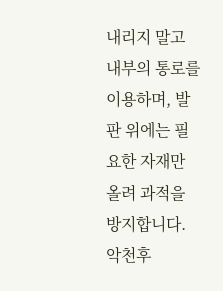내리지 말고 내부의 통로를 이용하며, 발판 위에는 필요한 자재만 올려 과적을 방지합니다. 악천후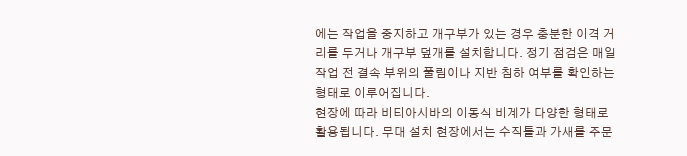에는 작업을 중지하고 개구부가 있는 경우 충분한 이격 거리를 두거나 개구부 덮개를 설치합니다. 정기 점검은 매일 작업 전 결속 부위의 풀림이나 지반 침하 여부를 확인하는 형태로 이루어집니다.
현장에 따라 비티아시바의 이동식 비계가 다양한 형태로 활용됩니다. 무대 설치 현장에서는 수직틀과 가새를 주문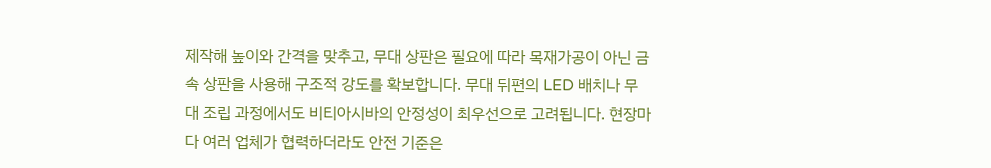제작해 높이와 간격을 맞추고, 무대 상판은 필요에 따라 목재가공이 아닌 금속 상판을 사용해 구조적 강도를 확보합니다. 무대 뒤편의 LED 배치나 무대 조립 과정에서도 비티아시바의 안정성이 최우선으로 고려됩니다. 현장마다 여러 업체가 협력하더라도 안전 기준은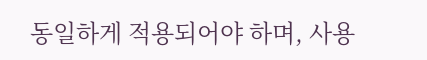동일하게 적용되어야 하며, 사용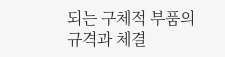되는 구체적 부품의 규격과 체결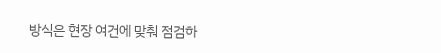방식은 현장 여건에 맞춰 점검하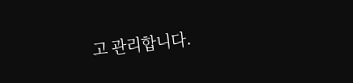고 관리합니다.